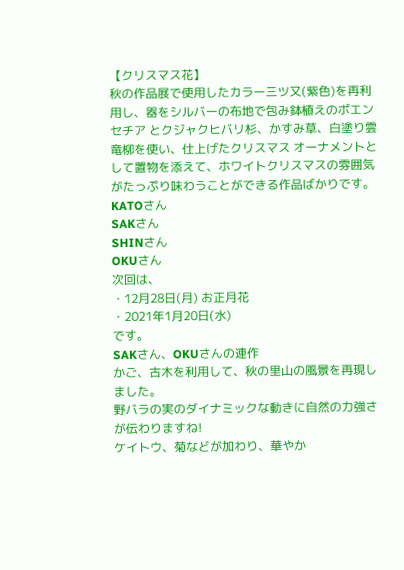【クリスマス花】
秋の作品展で使用したカラー三ツ又(紫色)を再利用し、器をシルバーの布地で包み鉢植えのポエンセチア とクジャクヒバリ杉、かすみ草、白塗り雲竜柳を使い、仕上げたクリスマス オーナメントとして置物を添えて、ホワイトクリスマスの雰囲気がたっぷり味わうことができる作品ばかりです。
KATOさん
SAKさん
SHINさん
OKUさん
次回は、
・12月28日(月) お正月花
・2021年1月20日(水)
です。
SAKさん、OKUさんの連作
かご、古木を利用して、秋の里山の風景を再現しました。
野バラの実のダイナミックな動きに自然の力強さが伝わりますね!
ケイトウ、菊などが加わり、華やか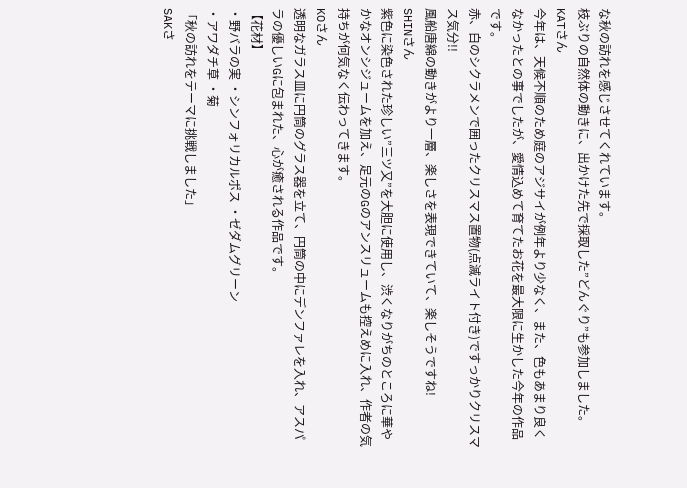な秋の訪れを感じさせてくれています。
枝ぶりの自然体の動きに、出かけた先で採取した”どんぐり”も参加しました。
KATさん
今年は、天候不順のため庭のアジサイが例年より少なく、また、色もあまり良くなかったとの事でしたが、愛情込めて育てたお花を最大限に生かした今年の作品です。
赤、白のシクラメンで囲ったクリスマス置物(点滅ライト付き)ですっかりクリスマス気分!!
風船唐綿の動きがより一層、楽しさを表現できていて、楽しそうですね!
SHINさん
紫色に染色された珍しい”三ツ又”を大胆に使用し、渋くなりがちのところに華やかなオンシジュームを加え、足元のGのアンスリュームも控えめに入れ、作者の気持ちが何気なく伝わってきます。
KOさん
透明なガラス皿に円筒のグラス器を立て、円筒の中にデンファレを入れ、アスパラの優しいGに包まれた、心が癒される作品です。
【花材】
・野バラの実 ・シンフォリカルポス ・ゼダムグリーン
・アワダチ草 ・菊
「秋の訪れをテーマに挑戦しました」
SAKさ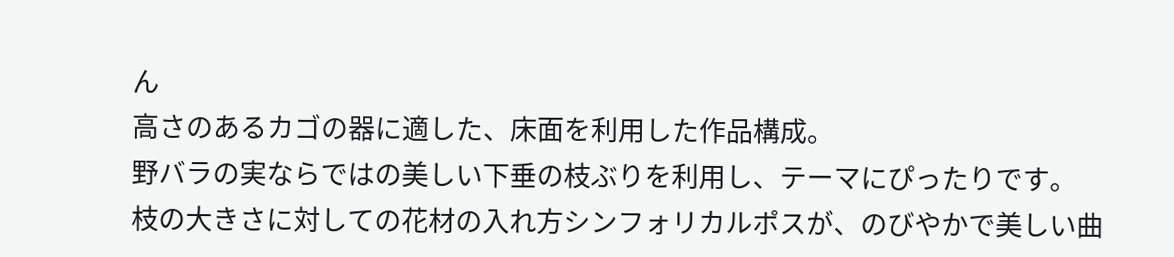ん
高さのあるカゴの器に適した、床面を利用した作品構成。
野バラの実ならではの美しい下垂の枝ぶりを利用し、テーマにぴったりです。
枝の大きさに対しての花材の入れ方シンフォリカルポスが、のびやかで美しい曲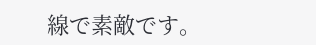線で素敵です。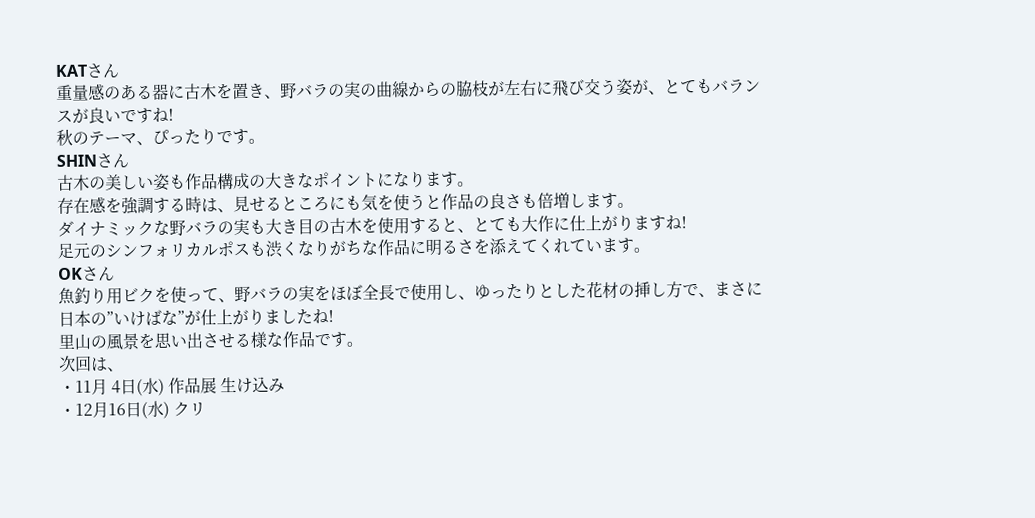KATさん
重量感のある器に古木を置き、野バラの実の曲線からの脇枝が左右に飛び交う姿が、とてもバランスが良いですね!
秋のテーマ、ぴったりです。
SHINさん
古木の美しい姿も作品構成の大きなポイントになります。
存在感を強調する時は、見せるところにも気を使うと作品の良さも倍増します。
ダイナミックな野バラの実も大き目の古木を使用すると、とても大作に仕上がりますね!
足元のシンフォリカルポスも渋くなりがちな作品に明るさを添えてくれています。
OKさん
魚釣り用ビクを使って、野バラの実をほぼ全長で使用し、ゆったりとした花材の挿し方で、まさに日本の”いけばな”が仕上がりましたね!
里山の風景を思い出させる様な作品です。
次回は、
・11月 4日(水) 作品展 生け込み
・12月16日(水) クリ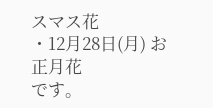スマス花
・12月28日(月) お正月花
です。